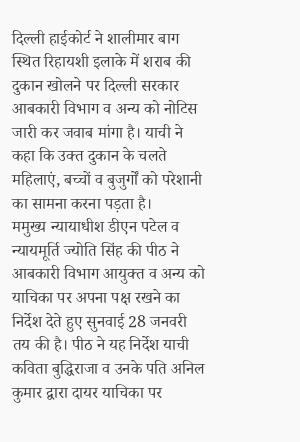दिल्ली हाईकोर्ट ने शालीमार बाग स्थित रिहायशी इलाके में शराब की दुकान खोलने पर दिल्ली सरकार आबकारी विभाग व अन्य को नोटिस जारी कर जवाब मांगा है। याची ने कहा कि उक्त दुकान के चलते महिलाएं, बच्चों व बुजुर्गों को परेशानी का सामना करना पड़ता है।
ममुख्य न्यायाधीश डीएन पटेल व न्यायमूर्ति ज्योति सिंह की पीठ ने आबकारी विभाग आयुक्त व अन्य को याचिका पर अपना पक्ष रखने का निर्देश देते हुए सुनवाई 28 जनवरी तय की है। पीठ ने यह निर्देश याची कविता बुद्धिराजा व उनके पति अनिल कुमार द्वारा दायर याचिका पर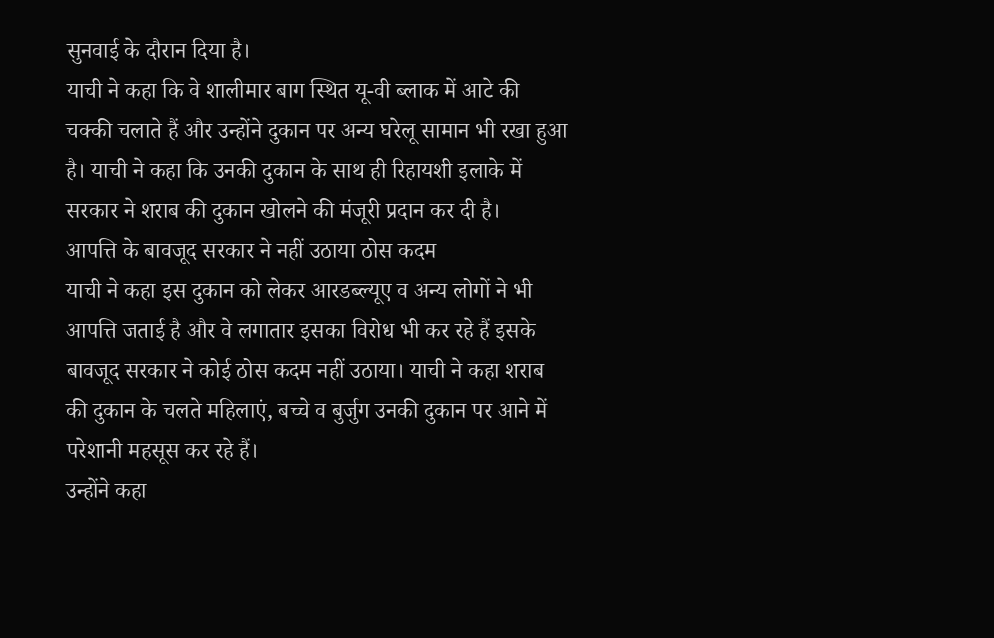सुनवाई के दौरान दिया है।
याची ने कहा कि वे शालीमार बाग स्थित यू-वी ब्लाक में आटे की चक्की चलाते हैं और उन्होंने दुकान पर अन्य घरेलू सामान भी रखा हुआ है। याची ने कहा कि उनकी दुकान के साथ ही रिहायशी इलाके में सरकार ने शराब की दुकान खोलने की मंजूरी प्रदान कर दी है।
आपत्ति के बावजूद सरकार ने नहीं उठाया ठोस कदम
याची ने कहा इस दुकान को लेकर आरडब्ल्यूए व अन्य लोगों ने भी आपत्ति जताई है और वे लगातार इसका विरोध भी कर रहे हैं इसके बावजूद सरकार ने कोई ठोस कदम नहीं उठाया। याची ने कहा शराब की दुकान के चलते महिलाएं, बच्चे व बुर्जुग उनकी दुकान पर आने में परेशानी महसूस कर रहे हैं।
उन्होंने कहा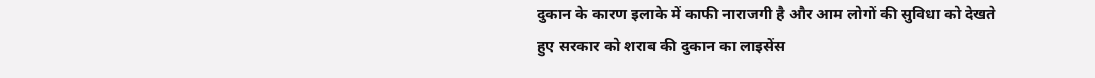दुकान के कारण इलाके में काफी नाराजगी है और आम लोगों की सुविधा को देखते हुए सरकार को शराब की दुकान का लाइसेंस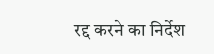रद्द करने का निर्देश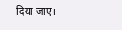दिया जाए।